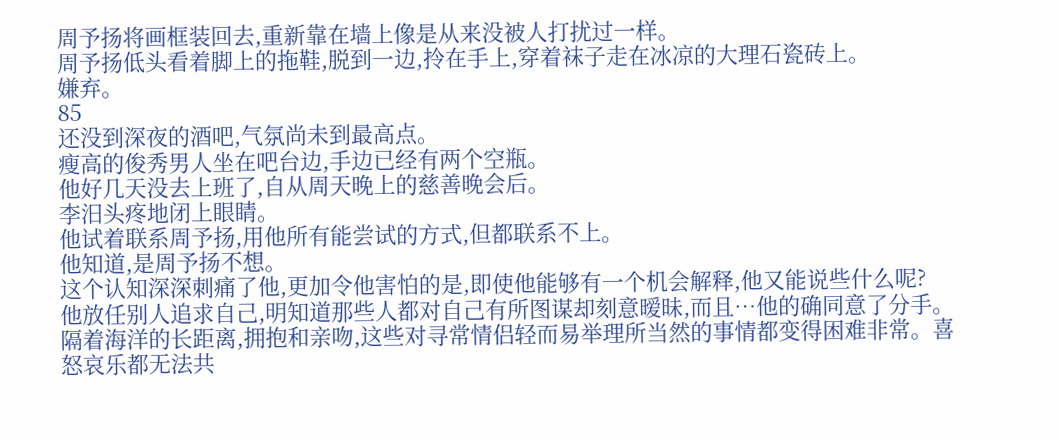周予扬将画框装回去,重新靠在墙上像是从来没被人打扰过一样。
周予扬低头看着脚上的拖鞋,脱到一边,拎在手上,穿着袜子走在冰凉的大理石瓷砖上。
嫌弃。
85
还没到深夜的酒吧,气氛尚未到最高点。
瘦高的俊秀男人坐在吧台边,手边已经有两个空瓶。
他好几天没去上班了,自从周天晚上的慈善晚会后。
李汨头疼地闭上眼睛。
他试着联系周予扬,用他所有能尝试的方式,但都联系不上。
他知道,是周予扬不想。
这个认知深深刺痛了他,更加令他害怕的是,即使他能够有一个机会解释,他又能说些什么呢?
他放任别人追求自己,明知道那些人都对自己有所图谋却刻意暧昧,而且…他的确同意了分手。
隔着海洋的长距离,拥抱和亲吻,这些对寻常情侣轻而易举理所当然的事情都变得困难非常。喜怒哀乐都无法共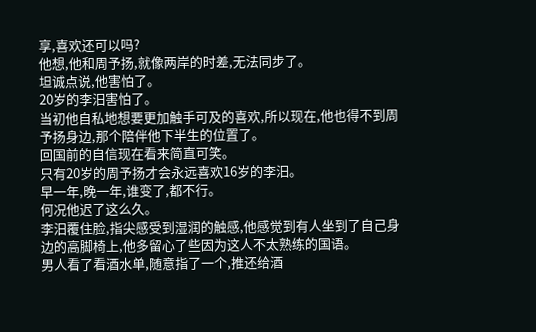享,喜欢还可以吗?
他想,他和周予扬,就像两岸的时差,无法同步了。
坦诚点说,他害怕了。
20岁的李汨害怕了。
当初他自私地想要更加触手可及的喜欢,所以现在,他也得不到周予扬身边,那个陪伴他下半生的位置了。
回国前的自信现在看来简直可笑。
只有20岁的周予扬才会永远喜欢16岁的李汨。
早一年,晚一年,谁变了,都不行。
何况他迟了这么久。
李汨覆住脸,指尖感受到湿润的触感,他感觉到有人坐到了自己身边的高脚椅上,他多留心了些因为这人不太熟练的国语。
男人看了看酒水单,随意指了一个,推还给酒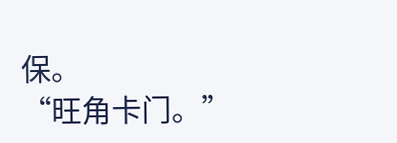保。
“旺角卡门。”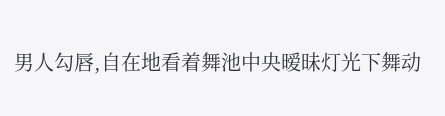男人勾唇,自在地看着舞池中央暧昧灯光下舞动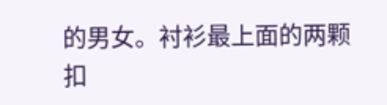的男女。衬衫最上面的两颗扣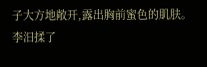子大方地敞开,露出胸前蜜色的肌肤。
李汨揉了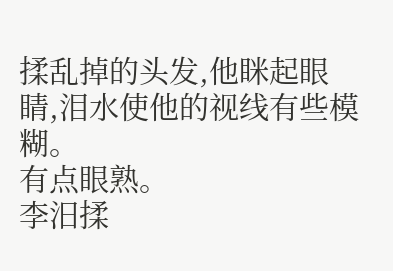揉乱掉的头发,他眯起眼睛,泪水使他的视线有些模糊。
有点眼熟。
李汨揉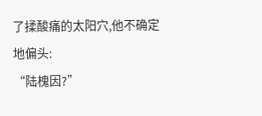了揉酸痛的太阳穴,他不确定地偏头:
“陆槐因?”